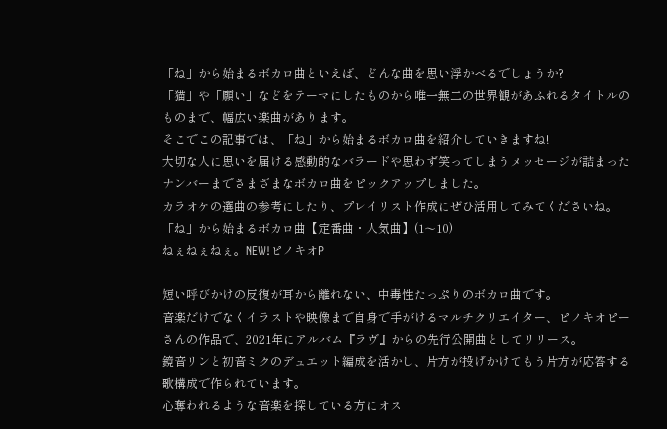「ね」から始まるボカロ曲といえば、どんな曲を思い浮かべるでしょうか?
「猫」や「願い」などをテーマにしたものから唯一無二の世界観があふれるタイトルのものまで、幅広い楽曲があります。
そこでこの記事では、「ね」から始まるボカロ曲を紹介していきますね!
大切な人に思いを届ける感動的なバラードや思わず笑ってしまうメッセージが詰まったナンバーまでさまざまなボカロ曲をピックアップしました。
カラオケの選曲の参考にしたり、プレイリスト作成にぜひ活用してみてくださいね。
「ね」から始まるボカロ曲【定番曲・人気曲】(1〜10)
ねぇねぇねぇ。NEW!ピノキオP

短い呼びかけの反復が耳から離れない、中毒性たっぷりのボカロ曲です。
音楽だけでなくイラストや映像まで自身で手がけるマルチクリエイター、ピノキオピーさんの作品で、2021年にアルバム『ラヴ』からの先行公開曲としてリリース。
鏡音リンと初音ミクのデュエット編成を活かし、片方が投げかけてもう片方が応答する歌構成で作られています。
心奪われるような音楽を探している方にオス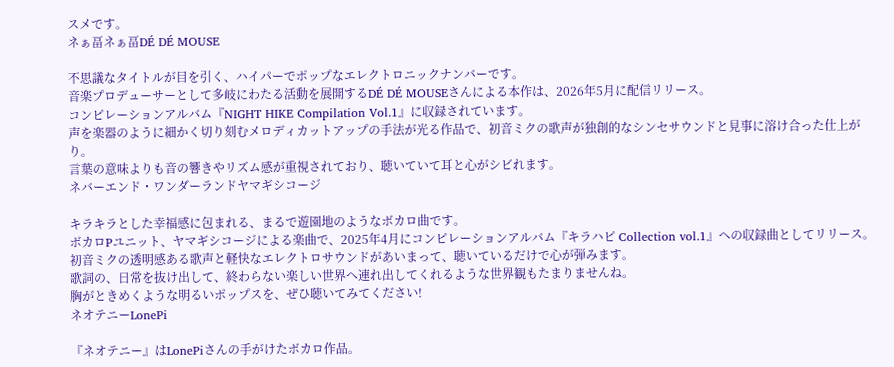スメです。
ネぁ畐ネぁ畐DÉ DÉ MOUSE

不思議なタイトルが目を引く、ハイパーでポップなエレクトロニックナンバーです。
音楽プロデューサーとして多岐にわたる活動を展開するDÉ DÉ MOUSEさんによる本作は、2026年5月に配信リリース。
コンピレーションアルバム『NIGHT HIKE Compilation Vol.1』に収録されています。
声を楽器のように細かく切り刻むメロディカットアップの手法が光る作品で、初音ミクの歌声が独創的なシンセサウンドと見事に溶け合った仕上がり。
言葉の意味よりも音の響きやリズム感が重視されており、聴いていて耳と心がシビれます。
ネバーエンド・ワンダーランドヤマギシコージ

キラキラとした幸福感に包まれる、まるで遊園地のようなボカロ曲です。
ボカロPユニット、ヤマギシコージによる楽曲で、2025年4月にコンピレーションアルバム『キラハピ Collection vol.1』への収録曲としてリリース。
初音ミクの透明感ある歌声と軽快なエレクトロサウンドがあいまって、聴いているだけで心が弾みます。
歌詞の、日常を抜け出して、終わらない楽しい世界へ連れ出してくれるような世界観もたまりませんね。
胸がときめくような明るいポップスを、ぜひ聴いてみてください!
ネオテニーLonePi

『ネオテニー』はLonePiさんの手がけたボカロ作品。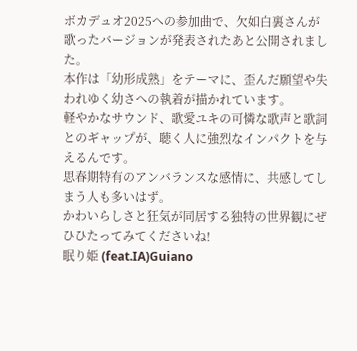ボカデュオ2025への参加曲で、欠如白裏さんが歌ったバージョンが発表されたあと公開されました。
本作は「幼形成熟」をテーマに、歪んだ願望や失われゆく幼さへの執着が描かれています。
軽やかなサウンド、歌愛ユキの可憐な歌声と歌詞とのギャップが、聴く人に強烈なインパクトを与えるんです。
思春期特有のアンバランスな感情に、共感してしまう人も多いはず。
かわいらしさと狂気が同居する独特の世界観にぜひひたってみてくださいね!
眠り姫 (feat.IA)Guiano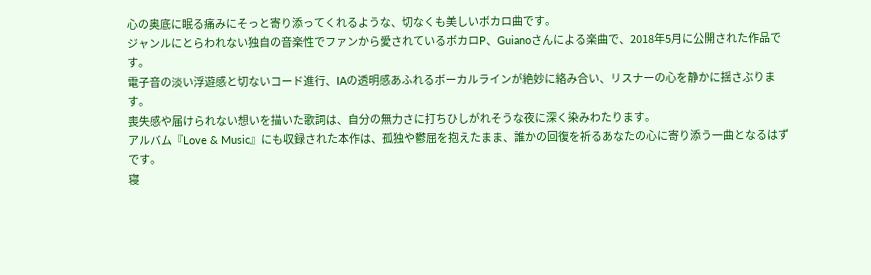心の奥底に眠る痛みにそっと寄り添ってくれるような、切なくも美しいボカロ曲です。
ジャンルにとらわれない独自の音楽性でファンから愛されているボカロP、Guianoさんによる楽曲で、2018年5月に公開された作品です。
電子音の淡い浮遊感と切ないコード進行、IAの透明感あふれるボーカルラインが絶妙に絡み合い、リスナーの心を静かに揺さぶります。
喪失感や届けられない想いを描いた歌詞は、自分の無力さに打ちひしがれそうな夜に深く染みわたります。
アルバム『Love & Music』にも収録された本作は、孤独や鬱屈を抱えたまま、誰かの回復を祈るあなたの心に寄り添う一曲となるはずです。
寝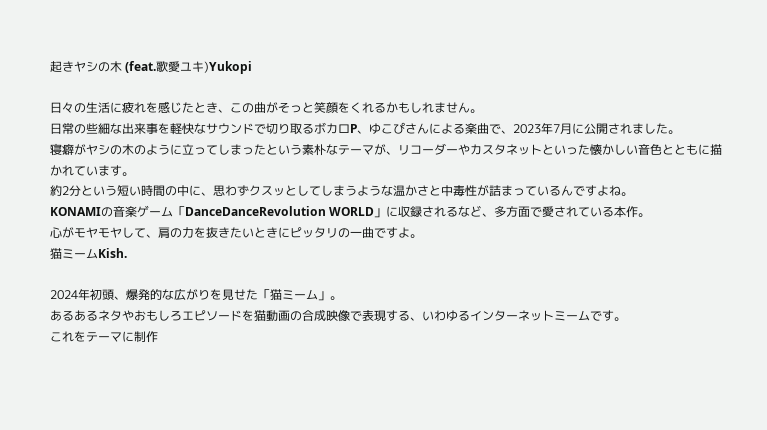起きヤシの木 (feat.歌愛ユキ)Yukopi

日々の生活に疲れを感じたとき、この曲がそっと笑顔をくれるかもしれません。
日常の些細な出来事を軽快なサウンドで切り取るボカロP、ゆこぴさんによる楽曲で、2023年7月に公開されました。
寝癖がヤシの木のように立ってしまったという素朴なテーマが、リコーダーやカスタネットといった懐かしい音色とともに描かれています。
約2分という短い時間の中に、思わずクスッとしてしまうような温かさと中毒性が詰まっているんですよね。
KONAMIの音楽ゲーム「DanceDanceRevolution WORLD」に収録されるなど、多方面で愛されている本作。
心がモヤモヤして、肩の力を抜きたいときにピッタリの一曲ですよ。
猫ミームKish.

2024年初頭、爆発的な広がりを見せた「猫ミーム」。
あるあるネタやおもしろエピソードを猫動画の合成映像で表現する、いわゆるインターネットミームです。
これをテーマに制作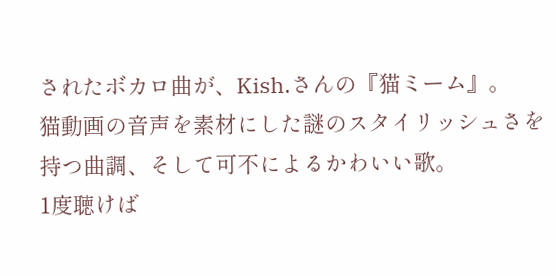されたボカロ曲が、Kish.さんの『猫ミーム』。
猫動画の音声を素材にした謎のスタイリッシュさを持つ曲調、そして可不によるかわいい歌。
1度聴けば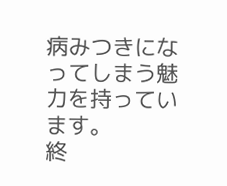病みつきになってしまう魅力を持っています。
終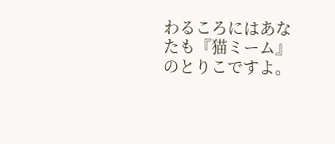わるころにはあなたも『猫ミーム』のとりこですよ。